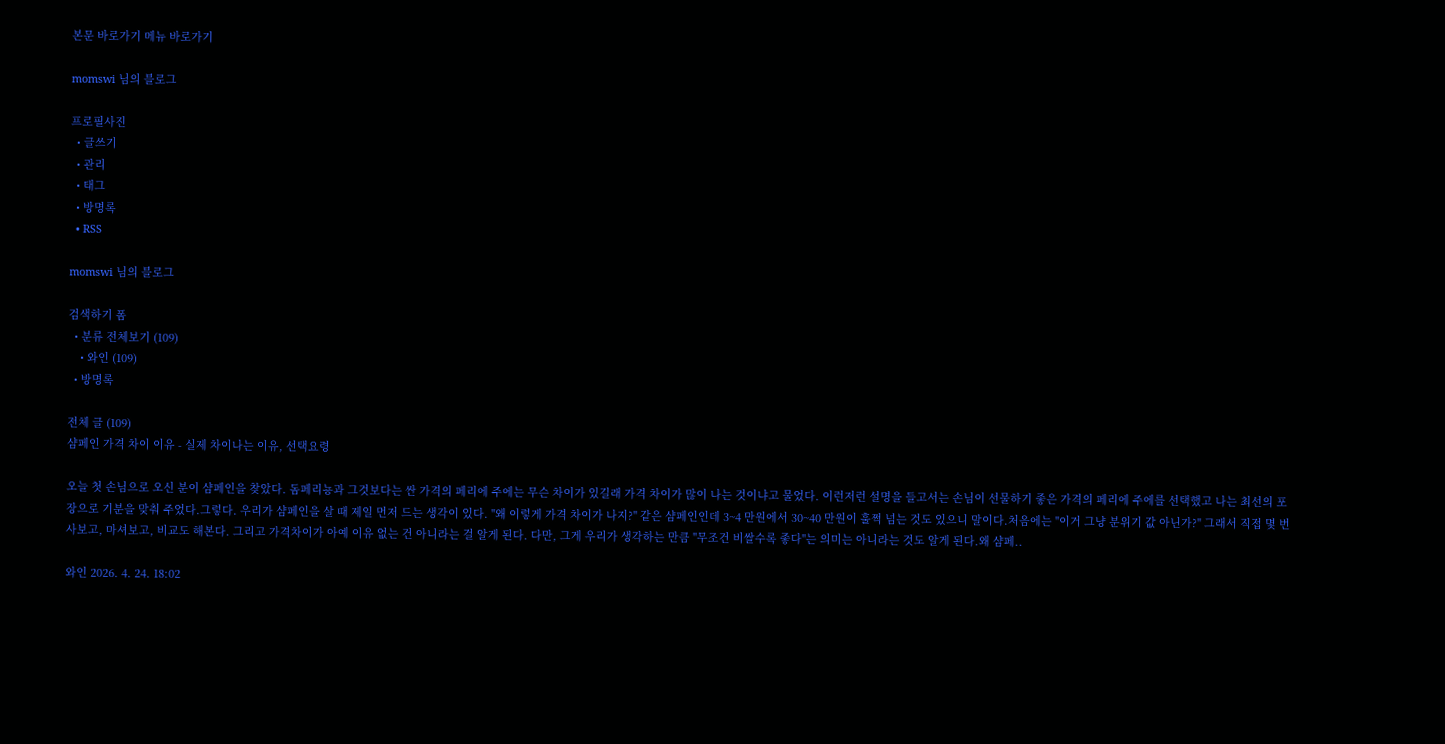본문 바로가기 메뉴 바로가기

momswi 님의 블로그

프로필사진
  • 글쓰기
  • 관리
  • 태그
  • 방명록
  • RSS

momswi 님의 블로그

검색하기 폼
  • 분류 전체보기 (109)
    • 와인 (109)
  • 방명록

전체 글 (109)
샴페인 가격 차이 이유 - 실제 차이나는 이유, 선택요령

오늘 첫 손님으로 오신 분이 샴페인을 찾았다. 돔페리뇽과 그것보다는 싼 가격의 페리에 주에는 무슨 차이가 있길래 가격 차이가 많이 나는 것이냐고 물었다. 이런저런 설명을 들고서는 손님이 선물하기 좋은 가격의 페리에 주에를 선택했고 나는 최선의 포장으로 기분을 맞춰 주었다.그렇다. 우리가 샴페인을 살 때 제일 먼저 드는 생각이 있다. "왜 이렇게 가격 차이가 나지?" 같은 샴페인인데 3~4 만원에서 30~40 만원이 훌쩍 넘는 것도 있으니 말이다.처음에는 "이거 그냥 분위기 값 아닌가?" 그래서 직접 몇 번 사보고, 마셔보고, 비교도 해본다. 그리고 가격차이가 아예 이유 없는 건 아니라는 걸 알게 된다. 다만, 그게 우리가 생각하는 만큼 "무조건 비쌀수록 좋다"는 의미는 아니라는 것도 알게 된다.왜 샴페..

와인 2026. 4. 24. 18:02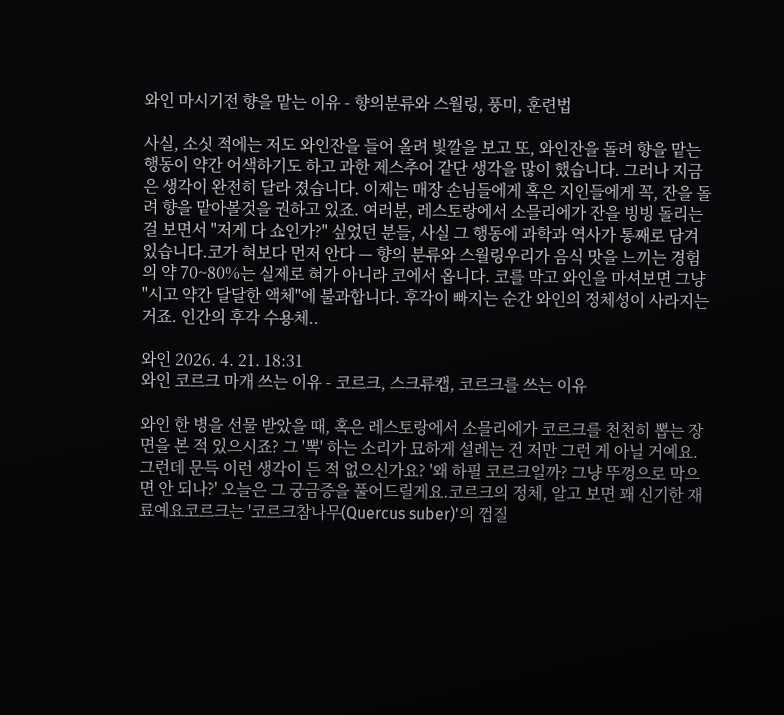와인 마시기전 향을 맡는 이유 - 향의분류와 스월링, 풍미, 훈련법

사실, 소싯 적에는 저도 와인잔을 들어 올려 빛깔을 보고 또, 와인잔을 돌려 향을 맡는 행동이 약간 어색하기도 하고 과한 제스추어 같단 생각을 많이 했습니다. 그러나 지금은 생각이 완전히 달라 졌습니다. 이제는 매장 손님들에게 혹은 지인들에게 꼭, 잔을 돌려 향을 맡아볼것을 권하고 있죠. 여러분, 레스토랑에서 소믈리에가 잔을 빙빙 돌리는 걸 보면서 "저게 다 쇼인가?" 싶었던 분들, 사실 그 행동에 과학과 역사가 통째로 담겨 있습니다.코가 혀보다 먼저 안다 — 향의 분류와 스월링우리가 음식 맛을 느끼는 경험의 약 70~80%는 실제로 혀가 아니라 코에서 옵니다. 코를 막고 와인을 마셔보면 그냥 "시고 약간 달달한 액체"에 불과합니다. 후각이 빠지는 순간 와인의 정체성이 사라지는 거죠. 인간의 후각 수용체..

와인 2026. 4. 21. 18:31
와인 코르크 마개 쓰는 이유 - 코르크, 스크류캡, 코르크를 쓰는 이유

와인 한 병을 선물 받았을 때, 혹은 레스토랑에서 소믈리에가 코르크를 천천히 뽑는 장면을 본 적 있으시죠? 그 '뽁' 하는 소리가 묘하게 설레는 건 저만 그런 게 아닐 거예요. 그런데 문득 이런 생각이 든 적 없으신가요? '왜 하필 코르크일까? 그냥 뚜껑으로 막으면 안 되나?' 오늘은 그 궁금증을 풀어드릴게요.코르크의 정체, 알고 보면 꽤 신기한 재료예요코르크는 '코르크참나무(Quercus suber)'의 껍질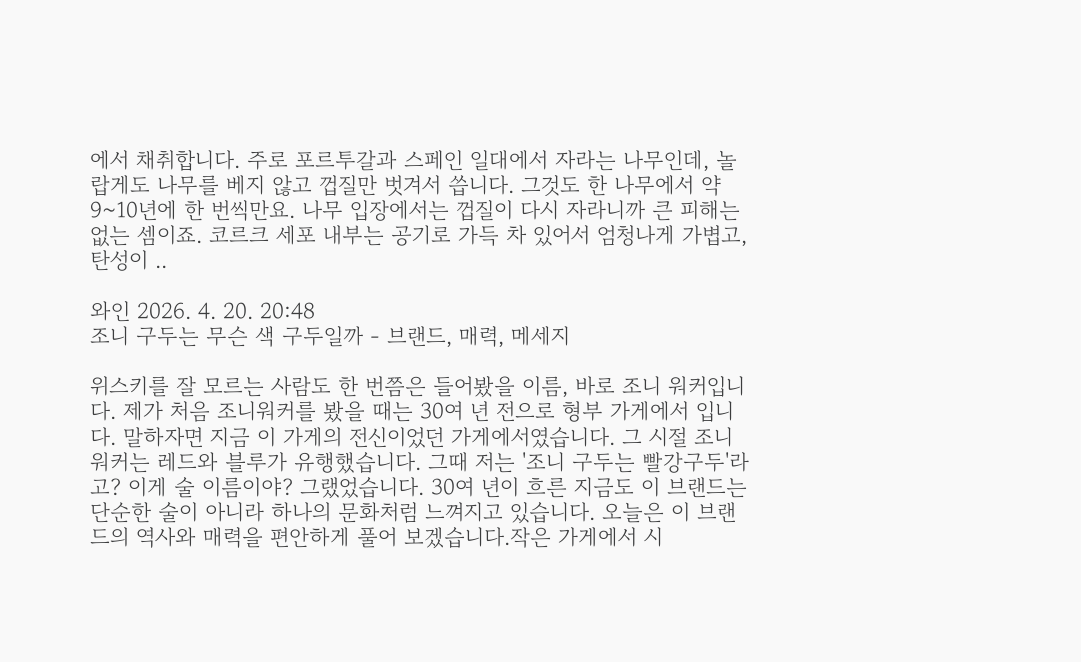에서 채취합니다. 주로 포르투갈과 스페인 일대에서 자라는 나무인데, 놀랍게도 나무를 베지 않고 껍질만 벗겨서 씁니다. 그것도 한 나무에서 약 9~10년에 한 번씩만요. 나무 입장에서는 껍질이 다시 자라니까 큰 피해는 없는 셈이죠. 코르크 세포 내부는 공기로 가득 차 있어서 엄청나게 가볍고, 탄성이 ..

와인 2026. 4. 20. 20:48
조니 구두는 무슨 색 구두일까 - 브랜드, 매력, 메세지

위스키를 잘 모르는 사람도 한 번쯤은 들어봤을 이름, 바로 조니 워커입니다. 제가 처음 조니워커를 봤을 때는 30여 년 전으로 형부 가게에서 입니다. 말하자면 지금 이 가게의 전신이었던 가게에서였습니다. 그 시절 조니워커는 레드와 블루가 유행했습니다. 그때 저는 '조니 구두는 빨강구두'라고? 이게 술 이름이야? 그랬었습니다. 30여 년이 흐른 지금도 이 브랜드는 단순한 술이 아니라 하나의 문화처럼 느껴지고 있습니다. 오늘은 이 브랜드의 역사와 매력을 편안하게 풀어 보겠습니다.작은 가게에서 시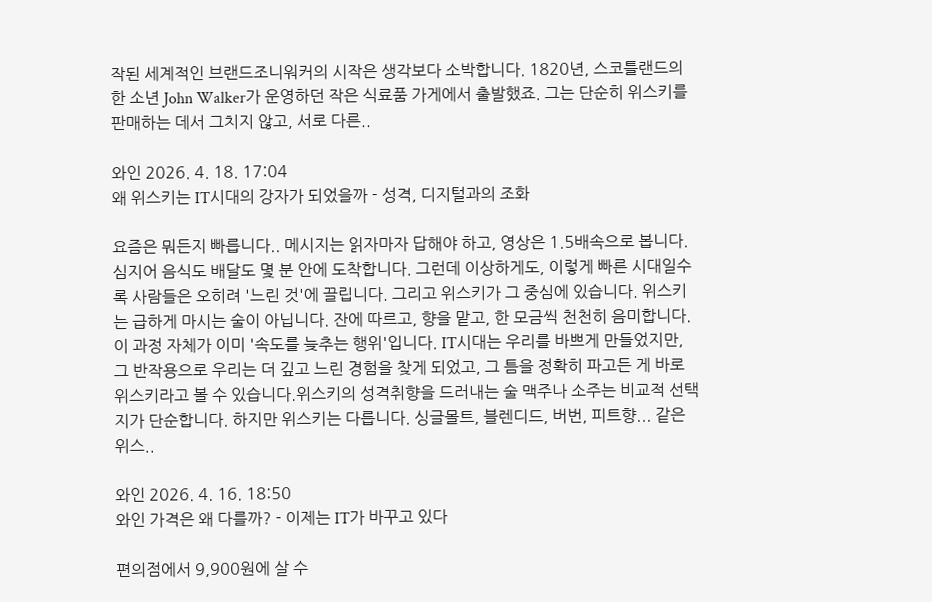작된 세계적인 브랜드조니워커의 시작은 생각보다 소박합니다. 1820년, 스코틀랜드의 한 소년 John Walker가 운영하던 작은 식료품 가게에서 출발했죠. 그는 단순히 위스키를 판매하는 데서 그치지 않고, 서로 다른..

와인 2026. 4. 18. 17:04
왜 위스키는 IT시대의 강자가 되었을까 - 성격, 디지털과의 조화

요즘은 뭐든지 빠릅니다.. 메시지는 읽자마자 답해야 하고, 영상은 1.5배속으로 봅니다. 심지어 음식도 배달도 몇 분 안에 도착합니다. 그런데 이상하게도, 이렇게 빠른 시대일수록 사람들은 오히려 '느린 것'에 끌립니다. 그리고 위스키가 그 중심에 있습니다. 위스키는 급하게 마시는 술이 아닙니다. 잔에 따르고, 향을 맡고, 한 모금씩 천천히 음미합니다. 이 과정 자체가 이미 '속도를 늦추는 행위'입니다. IT시대는 우리를 바쁘게 만들었지만, 그 반작용으로 우리는 더 깊고 느린 경험을 찾게 되었고, 그 틈을 정확히 파고든 게 바로 위스키라고 볼 수 있습니다.위스키의 성격취향을 드러내는 술 맥주나 소주는 비교적 선택지가 단순합니다. 하지만 위스키는 다릅니다. 싱글몰트, 블렌디드, 버번, 피트향... 같은 위스..

와인 2026. 4. 16. 18:50
와인 가격은 왜 다를까? - 이제는 IT가 바꾸고 있다

편의점에서 9,900원에 살 수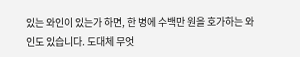있는 와인이 있는가 하면, 한 병에 수백만 원을 호가하는 와인도 있습니다. 도대체 무엇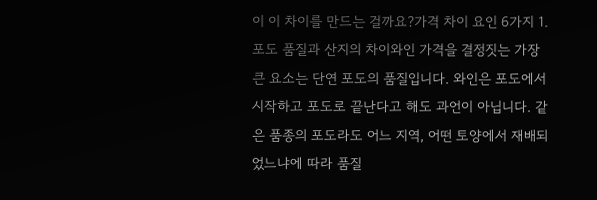이 이 차이를 만드는 걸까요?가격 차이 요인 6가지 1. 포도 품질과 산지의 차이와인 가격을 결정짓는 가장 큰 요소는 단연 포도의 품질입니다. 와인은 포도에서 시작하고 포도로 끝난다고 해도 과언이 아닙니다. 같은 품종의 포도라도 어느 지역, 어떤 토양에서 재배되었느냐에 따라 품질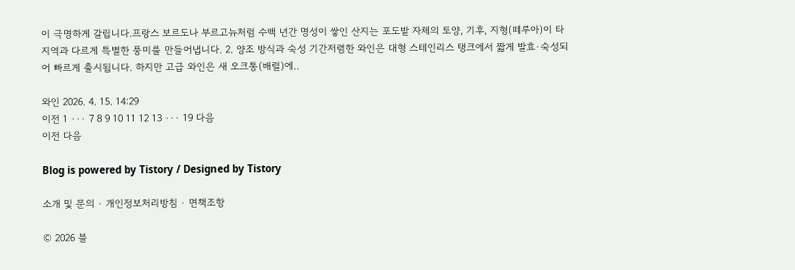이 극명하게 갈립니다.프랑스 보르도나 부르고뉴처럼 수백 년간 명성이 쌓인 산지는 포도밭 자체의 토양, 기후, 지형(떼루아)이 타 지역과 다르게 특별한 풍미를 만들어냅니다. 2. 양조 방식과 숙성 기간저렴한 와인은 대형 스테인리스 탱크에서 짧게 발효·숙성되어 빠르게 출시됩니다. 하지만 고급 와인은 새 오크통(배럴)에..

와인 2026. 4. 15. 14:29
이전 1 ··· 7 8 9 10 11 12 13 ··· 19 다음
이전 다음

Blog is powered by Tistory / Designed by Tistory

소개 및 문의 · 개인정보처리방침 · 면책조항

© 2026 블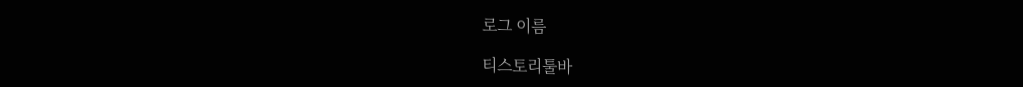로그 이름

티스토리툴바